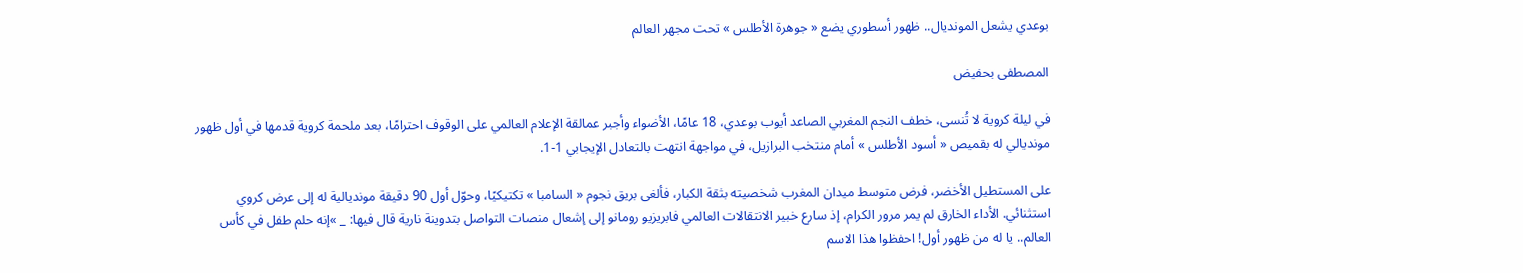بوعدي يشعل المونديال.. ظهور أسطوري يضع « جوهرة الأطلس » تحت مجهر العالم

المصطفى بحفيض

في ليلة كروية لا تُنسى، خطف النجم المغربي الصاعد أيوب بوعدي، 18 عامًا، الأضواء وأجبر عمالقة الإعلام العالمي على الوقوف احترامًا، بعد ملحمة كروية قدمها في أول ظهور مونديالي له بقميص « أسود الأطلس » أمام منتخب البرازيل، في مواجهة انتهت بالتعادل الإيجابي 1-1.

على المستطيل الأخضر، فرض متوسط ميدان المغرب شخصيته بثقة الكبار، فألغى بريق نجوم « السامبا » تكتيكيًا، وحوّل أول 90 دقيقة مونديالية له إلى عرض كروي استثنائي. الأداء الخارق لم يمر مرور الكرام، إذ سارع خبير الانتقالات العالمي فابريزيو رومانو إلى إشعال منصات التواصل بتدوينة نارية قال فيها: _ »إنه حلم طفل في كأس العالم.. يا له من ظهور أول! احفظوا هذا الاسم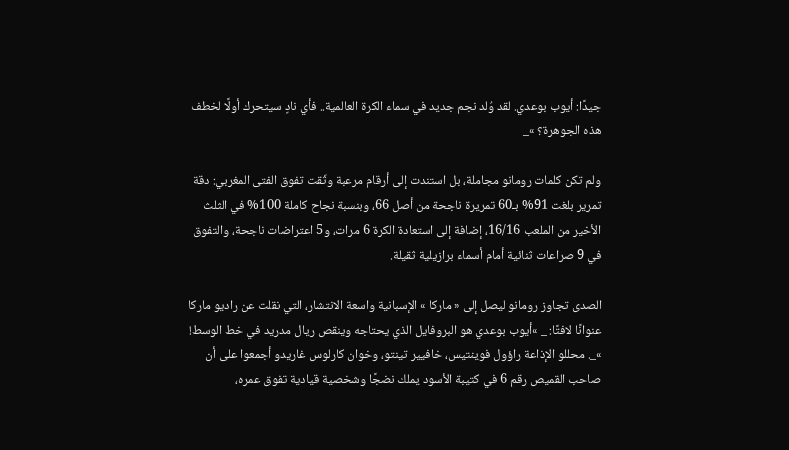جيدًا: أيوب بوعدي. لقد وُلد نجم جديد في سماء الكرة العالمية.. فأي نادٍ سيتحرك أولًا لخطف هذه الجوهرة؟ »_

ولم تكن كلمات رومانو مجاملة، بل استندت إلى أرقام مرعبة وثّقت تفوق الفتى المغربي: دقة تمرير بلغت 91% بـ60 تمريرة ناجحة من أصل 66، وبنسبة نجاح كاملة 100% في الثلث الأخير من الملعب 16/16، إضافة إلى استعادة الكرة 6 مرات، و5 اعتراضات ناجحة، والتفوق في 9 صراعات ثنائية أمام أسماء برازيلية ثقيلة.

الصدى تجاوز رومانو ليصل إلى « ماركا » الإسبانية واسعة الانتشار، التي نقلت عن راديو ماركا عنوانًا لافتًا: _ »أيوب بوعدي هو البروفايل الذي يحتاجه وينقص ريال مدريد في خط الوسط! »_. محللو الإذاعة راؤول فوينتيس، خافيير تينتو، وخوان كارلوس غاريدو أجمعوا على أن صاحب القميص رقم 6 في كتيبة الأسود يملك نضجًا وشخصية قيادية تفوق عمره،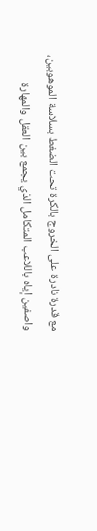مع قدرة نادرة على الخروج بالكرة تحت الضغط بسلاسة الموهوبين، واصفين إياه باللاعب المتكامل الذي يجمع بين العقل والمهارة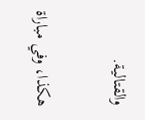والقتالية.

هكذا، وفي مباراة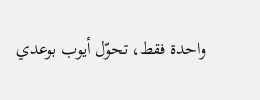واحدة فقط، تحوّل أيوب بوعدي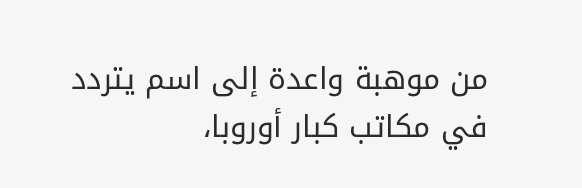من موهبة واعدة إلى اسم يتردد في مكاتب كبار أوروبا،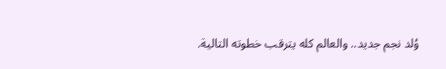وُلد نجم جديد.. والعالم كله يترقب خطوته التالية.